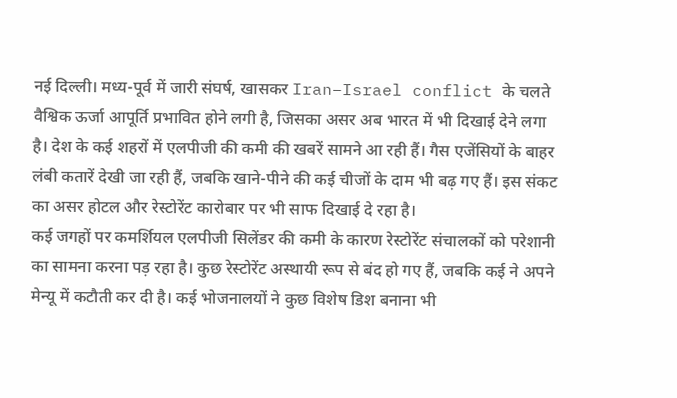नई दिल्ली। मध्य-पूर्व में जारी संघर्ष, खासकर Iran–Israel conflict के चलते वैश्विक ऊर्जा आपूर्ति प्रभावित होने लगी है, जिसका असर अब भारत में भी दिखाई देने लगा है। देश के कई शहरों में एलपीजी की कमी की खबरें सामने आ रही हैं। गैस एजेंसियों के बाहर लंबी कतारें देखी जा रही हैं, जबकि खाने-पीने की कई चीजों के दाम भी बढ़ गए हैं। इस संकट का असर होटल और रेस्टोरेंट कारोबार पर भी साफ दिखाई दे रहा है।
कई जगहों पर कमर्शियल एलपीजी सिलेंडर की कमी के कारण रेस्टोरेंट संचालकों को परेशानी का सामना करना पड़ रहा है। कुछ रेस्टोरेंट अस्थायी रूप से बंद हो गए हैं, जबकि कई ने अपने मेन्यू में कटौती कर दी है। कई भोजनालयों ने कुछ विशेष डिश बनाना भी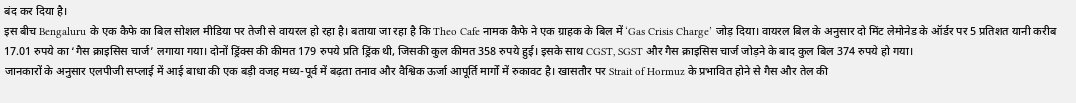बंद कर दिया है।
इस बीच Bengaluru के एक कैफे का बिल सोशल मीडिया पर तेजी से वायरल हो रहा है। बताया जा रहा है कि Theo Cafe नामक कैफे ने एक ग्राहक के बिल में ‘Gas Crisis Charge’ जोड़ दिया। वायरल बिल के अनुसार दो मिंट लेमोनेड के ऑर्डर पर 5 प्रतिशत यानी करीब 17.01 रुपये का ‘गैस क्राइसिस चार्ज’ लगाया गया। दोनों ड्रिंक्स की कीमत 179 रुपये प्रति ड्रिंक थी, जिसकी कुल कीमत 358 रुपये हुई। इसके साथ CGST, SGST और गैस क्राइसिस चार्ज जोड़ने के बाद कुल बिल 374 रुपये हो गया।
जानकारों के अनुसार एलपीजी सप्लाई में आई बाधा की एक बड़ी वजह मध्य-पूर्व में बढ़ता तनाव और वैश्विक ऊर्जा आपूर्ति मार्गों में रुकावट है। खासतौर पर Strait of Hormuz के प्रभावित होने से गैस और तेल की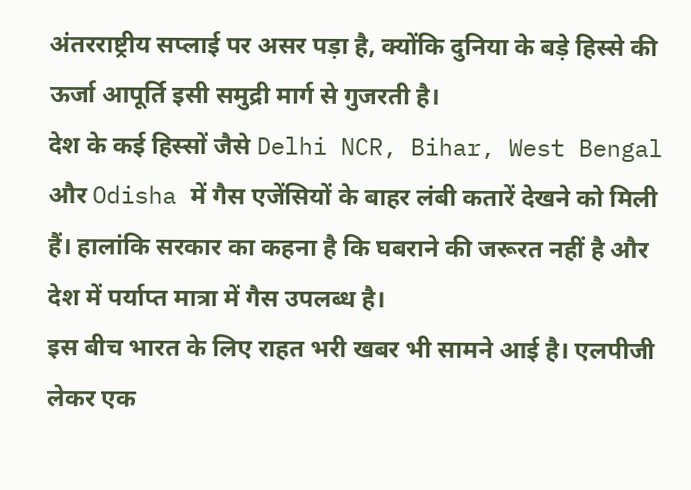अंतरराष्ट्रीय सप्लाई पर असर पड़ा है, क्योंकि दुनिया के बड़े हिस्से की ऊर्जा आपूर्ति इसी समुद्री मार्ग से गुजरती है।
देश के कई हिस्सों जैसे Delhi NCR, Bihar, West Bengal और Odisha में गैस एजेंसियों के बाहर लंबी कतारें देखने को मिली हैं। हालांकि सरकार का कहना है कि घबराने की जरूरत नहीं है और देश में पर्याप्त मात्रा में गैस उपलब्ध है।
इस बीच भारत के लिए राहत भरी खबर भी सामने आई है। एलपीजी लेकर एक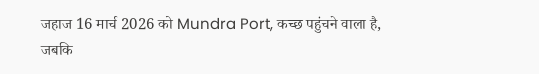जहाज 16 मार्च 2026 को Mundra Port, कच्छ पहुंचने वाला है, जबकि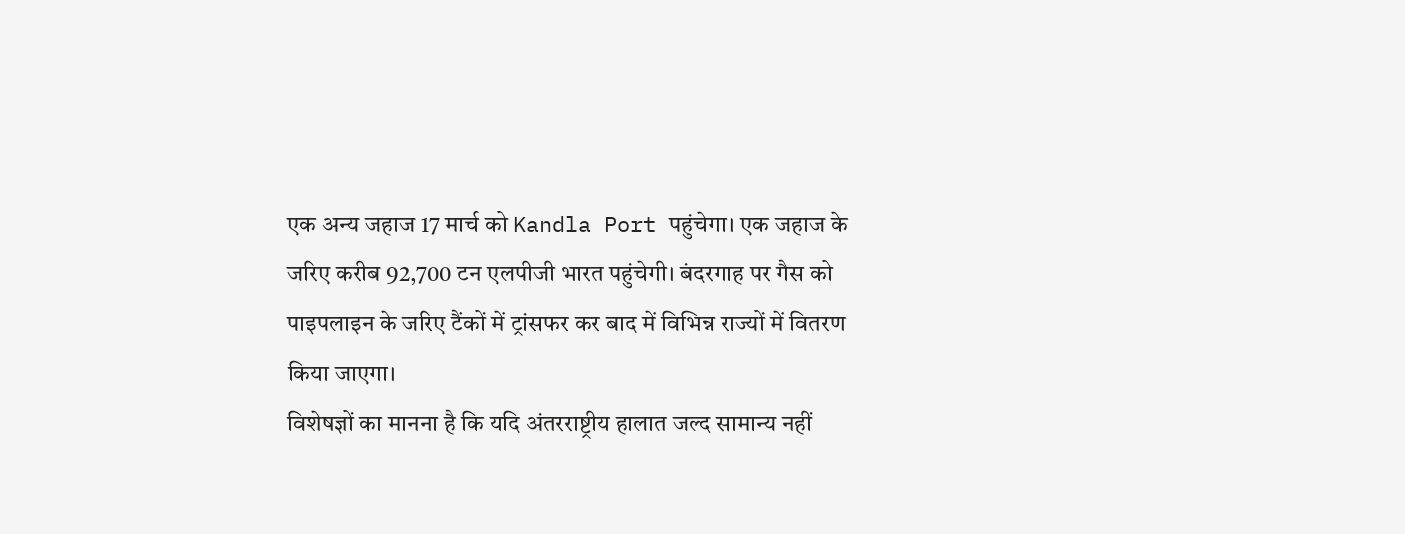एक अन्य जहाज 17 मार्च को Kandla Port पहुंचेगा। एक जहाज के जरिए करीब 92,700 टन एलपीजी भारत पहुंचेगी। बंदरगाह पर गैस को पाइपलाइन के जरिए टैंकों में ट्रांसफर कर बाद में विभिन्न राज्यों में वितरण किया जाएगा।
विशेषज्ञों का मानना है कि यदि अंतरराष्ट्रीय हालात जल्द सामान्य नहीं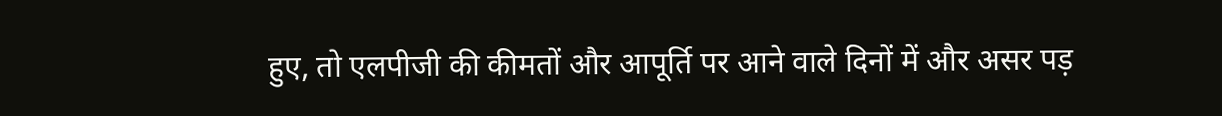हुए, तो एलपीजी की कीमतों और आपूर्ति पर आने वाले दिनों में और असर पड़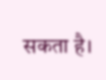सकता है।